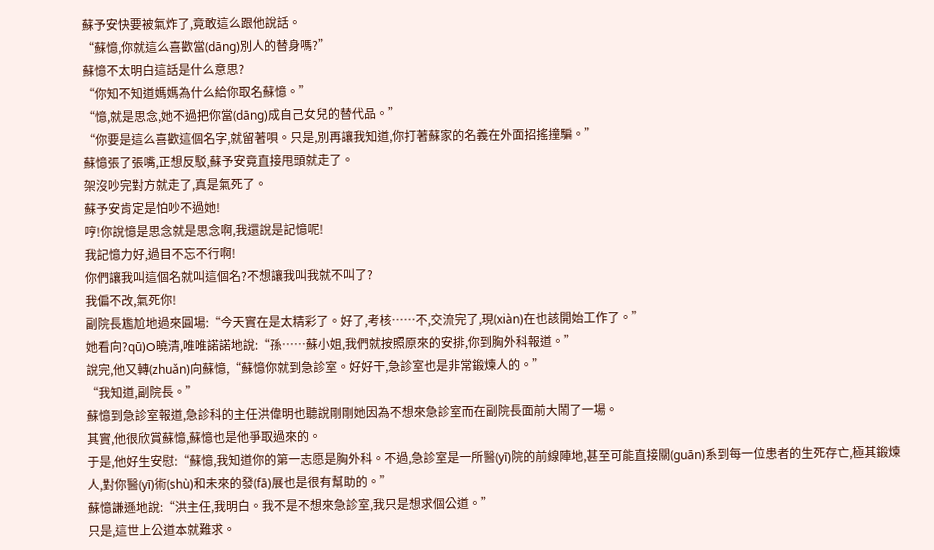蘇予安快要被氣炸了,竟敢這么跟他說話。
“蘇憶,你就這么喜歡當(dāng)別人的替身嗎?”
蘇憶不太明白這話是什么意思?
“你知不知道媽媽為什么給你取名蘇憶。”
“憶,就是思念,她不過把你當(dāng)成自己女兒的替代品。”
“你要是這么喜歡這個名字,就留著唄。只是,別再讓我知道,你打著蘇家的名義在外面招搖撞騙。”
蘇憶張了張嘴,正想反駁,蘇予安竟直接甩頭就走了。
架沒吵完對方就走了,真是氣死了。
蘇予安肯定是怕吵不過她!
哼!你說憶是思念就是思念啊,我還說是記憶呢!
我記憶力好,過目不忘不行啊!
你們讓我叫這個名就叫這個名?不想讓我叫我就不叫了?
我偏不改,氣死你!
副院長尷尬地過來圓場:“今天實在是太精彩了。好了,考核……不,交流完了,現(xiàn)在也該開始工作了。”
她看向?qū)O曉清,唯唯諾諾地說:“孫……蘇小姐,我們就按照原來的安排,你到胸外科報道。”
說完,他又轉(zhuǎn)向蘇憶,“蘇憶你就到急診室。好好干,急診室也是非常鍛煉人的。”
“我知道,副院長。”
蘇憶到急診室報道,急診科的主任洪偉明也聽說剛剛她因為不想來急診室而在副院長面前大鬧了一場。
其實,他很欣賞蘇憶,蘇憶也是他爭取過來的。
于是,他好生安慰:“蘇憶,我知道你的第一志愿是胸外科。不過,急診室是一所醫(yī)院的前線陣地,甚至可能直接關(guān)系到每一位患者的生死存亡,極其鍛煉人,對你醫(yī)術(shù)和未來的發(fā)展也是很有幫助的。”
蘇憶謙遜地說:“洪主任,我明白。我不是不想來急診室,我只是想求個公道。”
只是,這世上公道本就難求。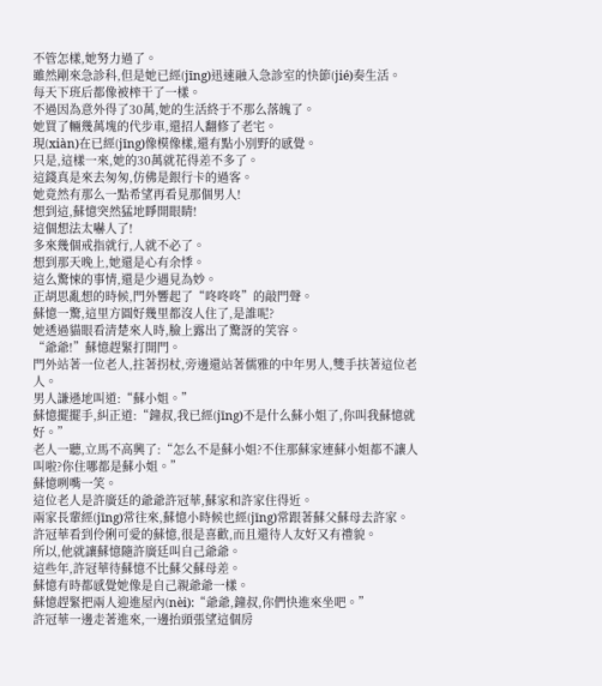不管怎樣,她努力過了。
雖然剛來急診科,但是她已經(jīng)迅速融入急診室的快節(jié)奏生活。
每天下班后都像被榨干了一樣。
不過因為意外得了30萬,她的生活終于不那么落魄了。
她買了輛幾萬塊的代步車,還招人翻修了老宅。
現(xiàn)在已經(jīng)像模像樣,還有點小別野的感覺。
只是,這樣一來,她的30萬就花得差不多了。
這錢真是來去匆匆,仿佛是銀行卡的過客。
她竟然有那么一點希望再看見那個男人!
想到這,蘇憶突然猛地睜開眼睛!
這個想法太嚇人了!
多來幾個戒指就行,人就不必了。
想到那天晚上,她還是心有余悸。
這么驚悚的事情,還是少遇見為妙。
正胡思亂想的時候,門外響起了“咚咚咚”的敲門聲。
蘇憶一驚,這里方圓好幾里都沒人住了,是誰呢?
她透過貓眼看清楚來人時,臉上露出了驚訝的笑容。
“爺爺!”蘇憶趕緊打開門。
門外站著一位老人,拄著拐杖,旁邊還站著儒雅的中年男人,雙手扶著這位老人。
男人謙遜地叫道:“蘇小姐。”
蘇憶擺擺手,糾正道:“鐘叔,我已經(jīng)不是什么蘇小姐了,你叫我蘇憶就好。”
老人一聽,立馬不高興了:“怎么不是蘇小姐?不住那蘇家連蘇小姐都不讓人叫啦?你住哪都是蘇小姐。”
蘇憶咧嘴一笑。
這位老人是許廣廷的爺爺許冠華,蘇家和許家住得近。
兩家長輩經(jīng)常往來,蘇憶小時候也經(jīng)常跟著蘇父蘇母去許家。
許冠華看到伶俐可愛的蘇憶,很是喜歡,而且還待人友好又有禮貌。
所以,他就讓蘇憶隨許廣廷叫自己爺爺。
這些年,許冠華待蘇憶不比蘇父蘇母差。
蘇憶有時都感覺她像是自己親爺爺一樣。
蘇憶趕緊把兩人迎進屋內(nèi):“爺爺,鐘叔,你們快進來坐吧。”
許冠華一邊走著進來,一邊抬頭張望這個房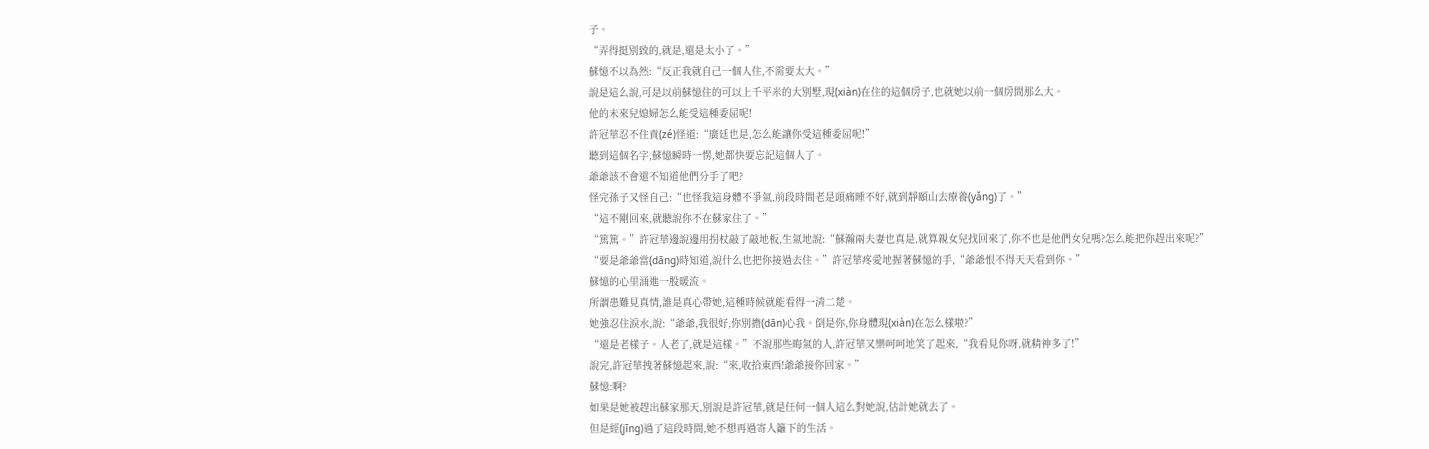子。
“弄得挺別致的,就是,還是太小了。”
蘇憶不以為然:“反正我就自己一個人住,不需要太大。”
說是這么說,可是以前蘇憶住的可以上千平米的大別墅,現(xiàn)在住的這個房子,也就她以前一個房間那么大。
他的未來兒媳婦怎么能受這種委屈呢!
許冠華忍不住責(zé)怪道:“廣廷也是,怎么能讓你受這種委屈呢!”
聽到這個名字,蘇憶瞬時一愣,她都快要忘記這個人了。
爺爺該不會還不知道他們分手了吧?
怪完孫子又怪自己:“也怪我這身體不爭氣,前段時間老是頭痛睡不好,就到靜頤山去療養(yǎng)了。”
“這不剛回來,就聽說你不在蘇家住了。”
“篤篤。”許冠華邊說邊用拐杖敲了敲地板,生氣地說:“蘇瀚兩夫妻也真是,就算親女兒找回來了,你不也是他們女兒嗎?怎么能把你趕出來呢?”
“要是爺爺當(dāng)時知道,說什么也把你接過去住。”許冠華疼愛地握著蘇憶的手,“爺爺恨不得天天看到你。”
蘇憶的心里涌進一股暖流。
所謂患難見真情,誰是真心帶她,這種時候就能看得一清二楚。
她強忍住淚水,說:“爺爺,我很好,你別擔(dān)心我。倒是你,你身體現(xiàn)在怎么樣啦?”
“還是老樣子。人老了,就是這樣。”不說那些晦氣的人,許冠華又樂呵呵地笑了起來,“我看見你呀,就精神多了!”
說完,許冠華拽著蘇憶起來,說:“來,收拾東西!爺爺接你回家。”
蘇憶:啊?
如果是她被趕出蘇家那天,別說是許冠華,就是任何一個人這么對她說,估計她就去了。
但是經(jīng)過了這段時間,她不想再過寄人籬下的生活。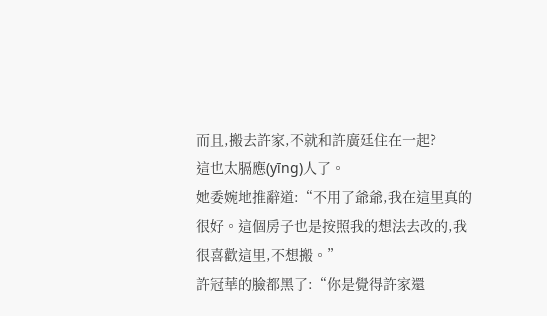而且,搬去許家,不就和許廣廷住在一起?
這也太膈應(yīng)人了。
她委婉地推辭道:“不用了爺爺,我在這里真的很好。這個房子也是按照我的想法去改的,我很喜歡這里,不想搬。”
許冠華的臉都黑了:“你是覺得許家還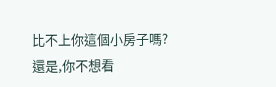比不上你這個小房子嗎?還是,你不想看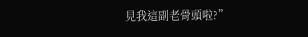見我這副老骨頭啦?”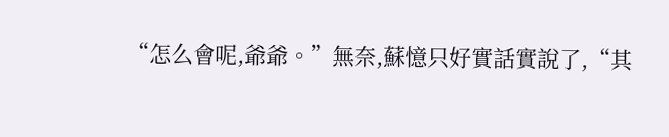“怎么會呢,爺爺。”無奈,蘇憶只好實話實說了,“其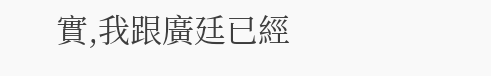實,我跟廣廷已經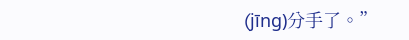(jīng)分手了。”